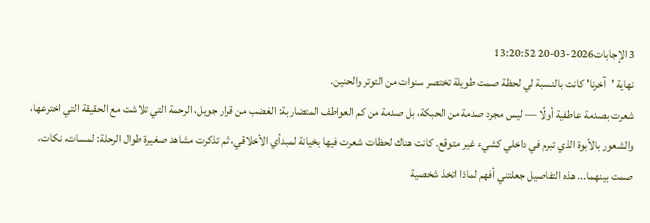3 الإجابات2026-03-20 13:20:52
نهاية 'آخرنا' كانت بالنسبة لي لحظة صمت طويلة تختصر سنوات من التوتر والحنين.
شعرت بصدمة عاطفية أولًا — ليس مجرد صدمة من الحبكة، بل صدمة من كم العواطف المتضاربة: الغضب من قرار جويل، الرحمة التي تلاشت مع الحقيقة التي اخترعها، والشعور بالأبوة الذي تبرم في داخلي كشيء غير متوقع. كانت هناك لحظات شعرت فيها بخيانة لمبدأي الأخلاقي، ثم تذكرت مشاهد صغيرة طوال الرحلة: لمسات، نكات، صمت بينهما... هذه التفاصيل جعلتني أفهم لماذا اتخذ شخصية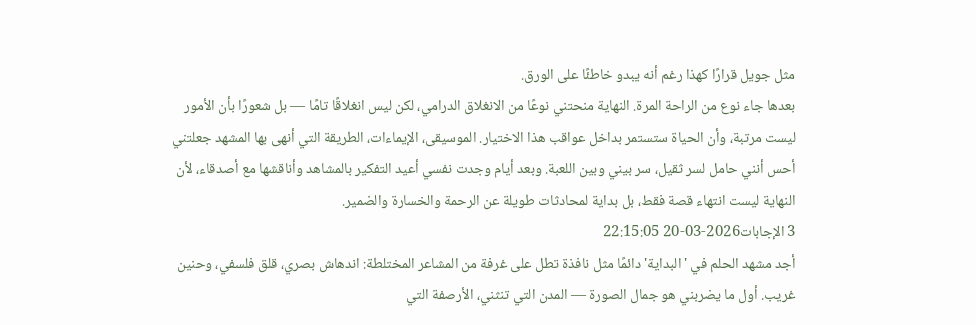مثل جويل قرارًا كهذا رغم أنه يبدو خاطئًا على الورق.
بعدها جاء نوع من الراحة المرة. النهاية منحتني نوعًا من الانغلاق الدرامي، لكن ليس انغلاقًا تامًا — بل شعورًا بأن الأمور ليست مرتبة، وأن الحياة ستستمر بداخل عواقب هذا الاختيار. الموسيقى، الإيماءات، الطريقة التي أنهى بها المشهد جعلتني أحس أنني حامل لسر ثقيل، سر بيني وبين اللعبة. وبعد أيام وجدت نفسي أعيد التفكير بالمشاهد وأناقشها مع أصدقاء، لأن النهاية ليست انتهاء قصة فقط، بل بداية لمحادثات طويلة عن الرحمة والخسارة والضمير.
3 الإجابات2026-03-20 22:15:05
أجد مشهد الحلم في 'البداية' دائمًا مثل نافذة تطل على غرفة من المشاعر المختلطة: اندهاش بصري، قلق فلسفي، وحنين غريب. أول ما يضربني هو جمال الصورة — المدن التي تنثني، الأرصفة التي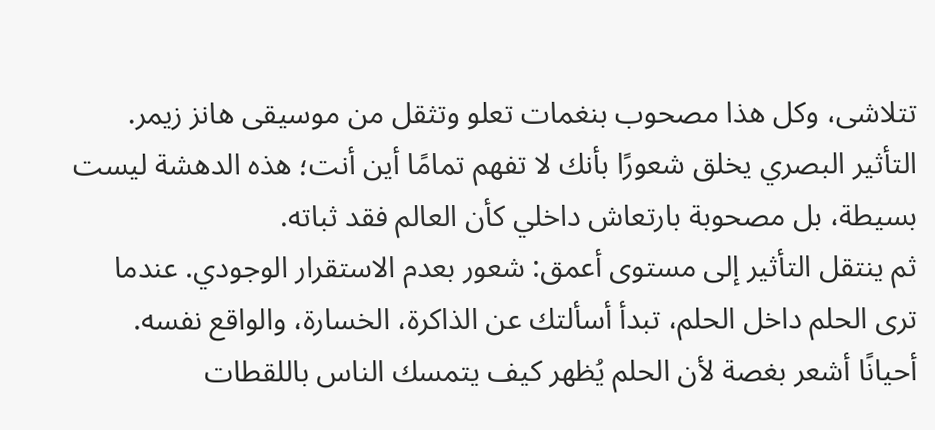تتلاشى، وكل هذا مصحوب بنغمات تعلو وتثقل من موسيقى هانز زيمر. التأثير البصري يخلق شعورًا بأنك لا تفهم تمامًا أين أنت؛ هذه الدهشة ليست بسيطة، بل مصحوبة بارتعاش داخلي كأن العالم فقد ثباته.
ثم ينتقل التأثير إلى مستوى أعمق: شعور بعدم الاستقرار الوجودي. عندما ترى الحلم داخل الحلم، تبدأ أسألتك عن الذاكرة، الخسارة، والواقع نفسه. أحيانًا أشعر بغصة لأن الحلم يُظهر كيف يتمسك الناس باللقطات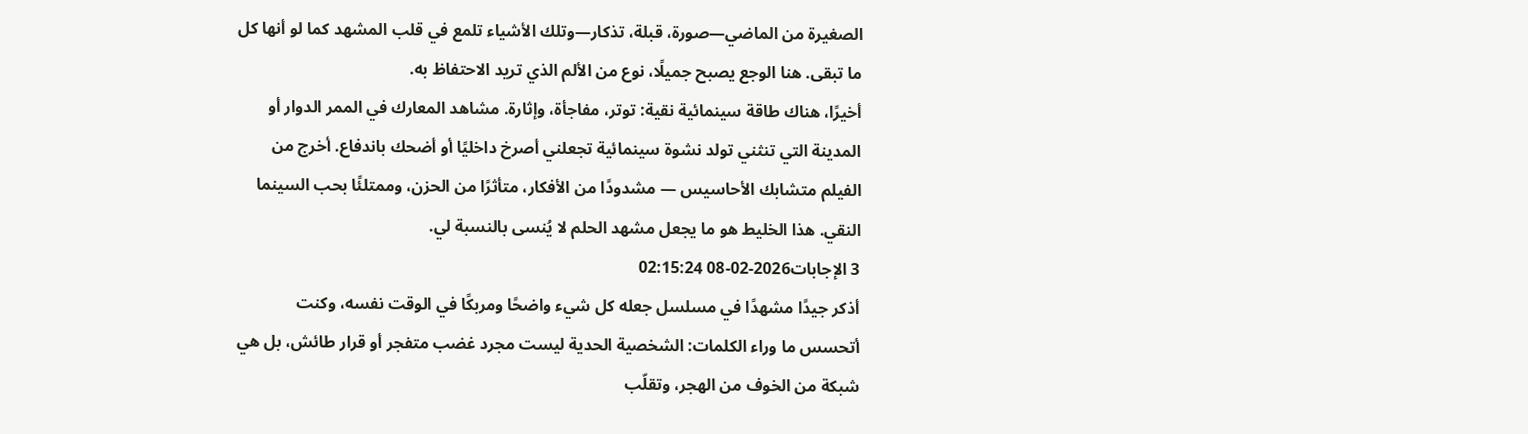الصغيرة من الماضي—صورة، قبلة، تذكار—وتلك الأشياء تلمع في قلب المشهد كما لو أنها كل ما تبقى. هنا الوجع يصبح جميلًا، نوع من الألم الذي تريد الاحتفاظ به.
أخيرًا، هناك طاقة سينمائية نقية: توتر، مفاجأة، وإثارة. مشاهد المعارك في الممر الدوار أو المدينة التي تنثني تولد نشوة سينمائية تجعلني أصرخ داخليًا أو أضحك باندفاع. أخرج من الفيلم متشابك الأحاسيس — مشدودًا من الأفكار، متأثرًا من الحزن، وممتلئًا بحب السينما النقي. هذا الخليط هو ما يجعل مشهد الحلم لا يُنسى بالنسبة لي.
3 الإجابات2026-02-08 02:15:24
أذكر جيدًا مشهدًا في مسلسل جعله كل شيء واضحًا ومربكًا في الوقت نفسه، وكنت أتحسس ما وراء الكلمات: الشخصية الحدية ليست مجرد غضب متفجر أو قرار طائش، بل هي شبكة من الخوف من الهجر، وتقلّب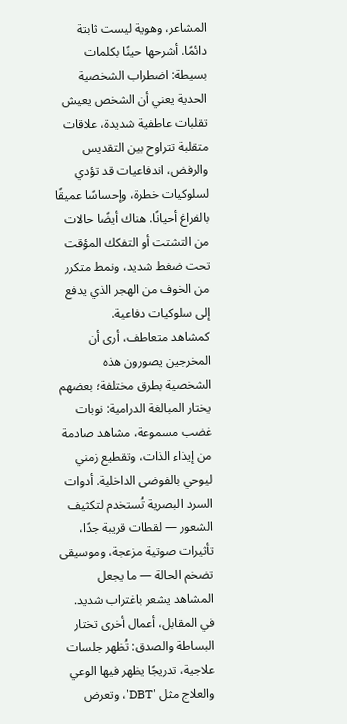المشاعر، وهوية ليست ثابتة دائمًا. أشرحها حينًا بكلمات بسيطة: اضطراب الشخصية الحدية يعني أن الشخص يعيش تقلبات عاطفية شديدة، علاقات متقلبة تتراوح بين التقديس والرفض، اندفاعيات قد تؤدي لسلوكيات خطرة، وإحساسًا عميقًا بالفراغ أحيانًا. هناك أيضًا حالات من التشتت أو التفكك المؤقت تحت ضغط شديد، ونمط متكرر من الخوف من الهجر الذي يدفع إلى سلوكيات دفاعية.
كمشاهد متعاطف، أرى أن المخرجين يصورون هذه الشخصية بطرق مختلفة؛ بعضهم يختار المبالغة الدرامية: نوبات غضب مسموعة، مشاهد صادمة من إيذاء الذات، وتقطيع زمني ليوحي بالفوضى الداخلية. أدوات السرد البصرية تُستخدم لتكثيف الشعور — لقطات قريبة جدًا، تأثيرات صوتية مزعجة، وموسيقى تضخم الحالة — ما يجعل المشاهد يشعر باغتراب شديد. في المقابل، أعمال أخرى تختار البساطة والصدق: تُظهر جلسات علاجية، تدريجًا يظهر فيها الوعي والعلاج مثل 'DBT'، وتعرض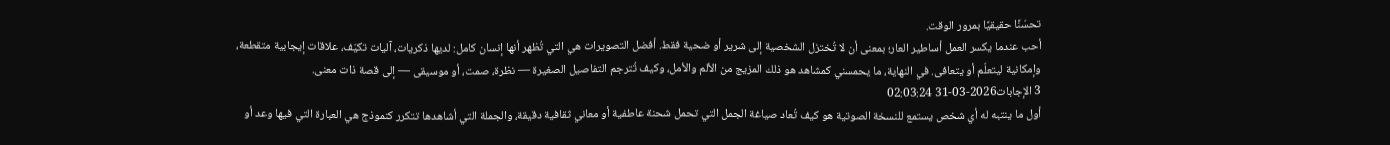تحسّنًا حقيقيًا بمرور الوقت.
أحب عندما يكسر العمل أساطير العار؛ بمعنى أن لا تُختزل الشخصية إلى شرير أو ضحية فقط. أفضل التصويرات هي التي تُظهر أنها إنسان كامل: لديها ذكريات، آليات تكيّف، علاقات إيجابية متقطعة، وإمكانية ليتعلّم أو يتعافى. في النهاية، ما يحمسني كمشاهد هو ذلك المزيج من الألم والأمل، وكيف تُترجم التفاصيل الصغيرة — نظرة، صمت، أو موسيقى — إلى قصة ذات معنى.
3 الإجابات2026-03-31 02:03:24
أول ما ينتبه له أي شخص يستمع للنسخة الصوتية هو كيف تُعاد صياغة الجمل التي تحمل شحنة عاطفية أو معاني ثقافية دقيقة، والجملة التي أشاهدها تتكرر كنموذج هي العبارة التي فيها وعد أو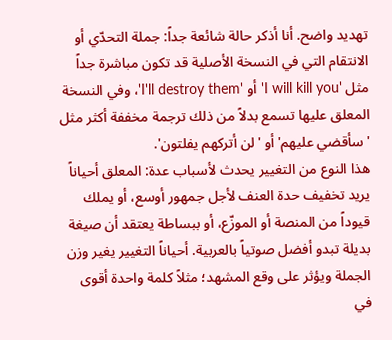تهديد واضح. أنا أذكر حالة شائعة جداً: جملة التحدّي أو الانتقام التي في النسخة الأصلية قد تكون مباشرة جداً مثل 'I will kill you' أو 'I'll destroy them'، وفي النسخة المعلق عليها تسمع بدلاً من ذلك ترجمة مخففة أكثر مثل 'سأقضي عليهم' أو 'لن أتركهم يفلتون'.
هذا النوع من التغيير يحدث لأسباب عدة: المعلق أحياناً يريد تخفيف حدة العنف لأجل جمهور أوسع، أو يملك قيوداً من المنصة أو الموزّع، أو ببساطة يعتقد أن صيغة بديلة تبدو أفضل صوتياً بالعربية. أحياناً التغيير يغير وزن الجملة ويؤثر على وقع المشهد؛ مثلاً كلمة واحدة أقوى في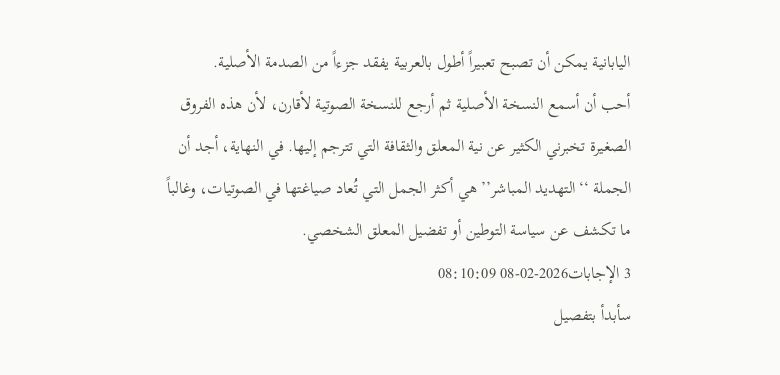اليابانية يمكن أن تصبح تعبيراً أطول بالعربية يفقد جزءاً من الصدمة الأصلية.
أحب أن أسمع النسخة الأصلية ثم أرجع للنسخة الصوتية لأقارن، لأن هذه الفروق الصغيرة تخبرني الكثير عن نية المعلق والثقافة التي تترجم إليها. في النهاية، أجد أن الجملة ‘‘التهديد المباشر’’ هي أكثر الجمل التي تُعاد صياغتها في الصوتيات، وغالباً ما تكشف عن سياسة التوطين أو تفضيل المعلق الشخصي.
3 الإجابات2026-02-08 08:10:09
سأبدأ بتفصيل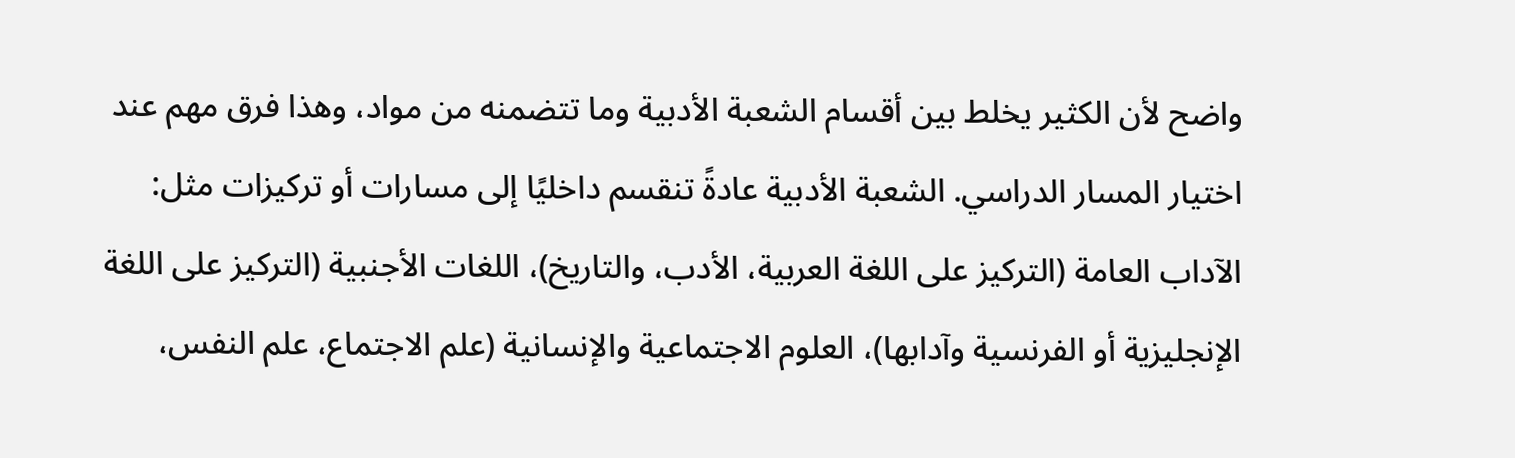واضح لأن الكثير يخلط بين أقسام الشعبة الأدبية وما تتضمنه من مواد، وهذا فرق مهم عند اختيار المسار الدراسي. الشعبة الأدبية عادةً تنقسم داخليًا إلى مسارات أو تركيزات مثل: الآداب العامة (التركيز على اللغة العربية، الأدب، والتاريخ)، اللغات الأجنبية (التركيز على اللغة الإنجليزية أو الفرنسية وآدابها)، العلوم الاجتماعية والإنسانية (علم الاجتماع، علم النفس،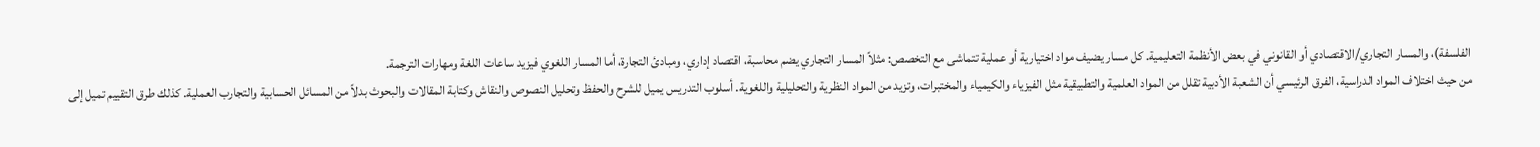الفلسفة)، والمسار التجاري/الاقتصادي أو القانوني في بعض الأنظمة التعليمية. كل مسار يضيف مواد اختيارية أو عملية تتماشى مع التخصص: مثلاً المسار التجاري يضم محاسبة، اقتصاد إداري، ومبادئ التجارة، أما المسار اللغوي فيزيد ساعات اللغة ومهارات الترجمة.
من حيث اختلاف المواد الدراسية، الفرق الرئيسي أن الشعبة الأدبية تقلل من المواد العلمية والتطبيقية مثل الفيزياء والكيمياء والمختبرات، وتزيد من المواد النظرية والتحليلية واللغوية. أسلوب التدريس يميل للشرح والحفظ وتحليل النصوص والنقاش وكتابة المقالات والبحوث بدلاً من المسائل الحسابية والتجارب العملية. كذلك طرق التقييم تميل إلى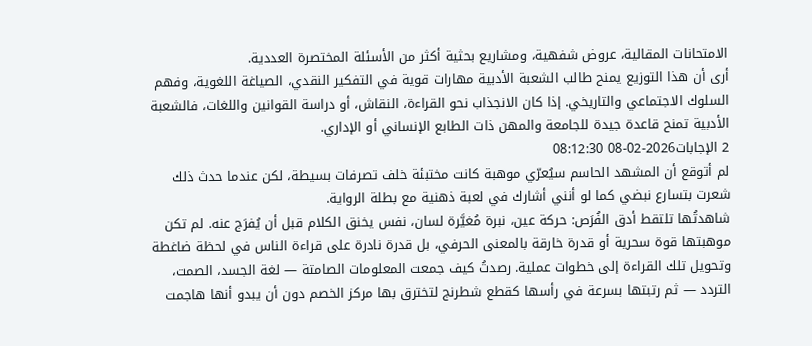الامتحانات المقالية، عروض شفهية، ومشاريع بحثية أكثر من الأسئلة المختصرة العددية.
أرى أن هذا التوزيع يمنح طالب الشعبة الأدبية مهارات قوية في التفكير النقدي، الصياغة اللغوية، وفهم السلوك الاجتماعي والتاريخي. إذا كان الانجذاب نحو القراءة، النقاش، أو دراسة القوانين واللغات، فالشعبة الأدبية تمنح قاعدة جيدة للجامعة والمهن ذات الطابع الإنساني أو الإداري.
2 الإجابات2026-02-08 08:12:30
لم أتوقع أن المشهد الحاسم سيُعرّي موهبة كانت مختبئة خلف تصرفات بسيطة، لكن عندما حدث ذلك شعرت بتسارع نبضي كما لو أنني أشارك في لعبة ذهنية مع بطلة الرواية.
شاهدتُها تلتقط أدق الفُرَص: حركة عين، نبرة مُغيَّرة لسان، نفس يخنق الكلام قبل أن يُفرَج عنه. لم تكن موهبتها قوة سحرية أو قدرة خارقة بالمعنى الحرفي، بل قدرة نادرة على قراءة الناس في لحظة ضاغطة وتحويل تلك القراءة إلى خطوات عملية. رصدتُ كيف جمعت المعلومات الصامتة — لغة الجسد، الصمت، التردد — ثم رتبتها بسرعة في رأسها كقطع شطرنج لتخترق بها مركز الخصم دون أن يبدو أنها هاجمت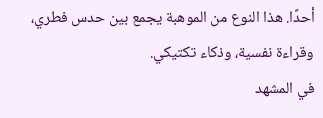أحدًا. هذا النوع من الموهبة يجمع بين حدس فطري، وقراءة نفسية، وذكاء تكتيكي.
في المشهد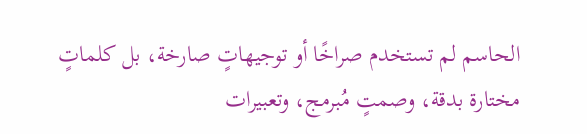الحاسم لم تستخدم صراخًا أو توجيهاتٍ صارخة، بل كلماتٍ مختارة بدقة، وصمتٍ مُبرمج، وتعبيرات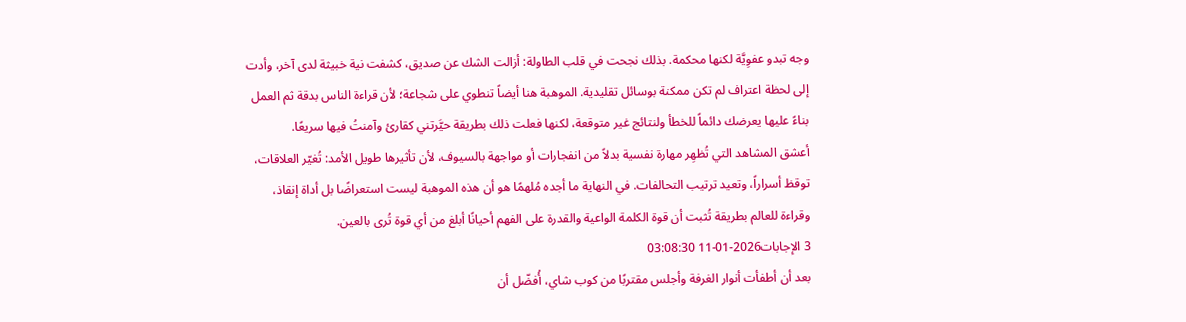وجه تبدو عفوِيَّة لكنها محكمة. بذلك نجحت في قلب الطاولة: أزالت الشك عن صديق، كشفت نية خبيثة لدى آخر، وأدت إلى لحظة اعتراف لم تكن ممكنة بوسائل تقليدية. الموهبة هنا أيضاً تنطوي على شجاعة؛ لأن قراءة الناس بدقة ثم العمل بناءً عليها يعرضك دائماً للخطأ ولنتائج غير متوقعة، لكنها فعلت ذلك بطريقة حيَّرتني كقارئ وآمنتُ فيها سريعًا.
أعشق المشاهد التي تُظهِر مهارة نفسية بدلاً من انفجارات أو مواجهة بالسيوف، لأن تأثيرها طويل الأمد: تُغيّر العلاقات، توقظ أسراراً، وتعيد ترتيب التحالفات. في النهاية ما أجده مُلهمًا هو أن هذه الموهبة ليست استعراضًا بل أداة إنقاذ، وقراءة للعالم بطريقة تُثبت أن قوة الكلمة الواعية والقدرة على الفهم أحيانًا أبلغ من أي قوة تُرى بالعين.
3 الإجابات2026-01-11 03:08:30
بعد أن أطفأت أنوار الغرفة وأجلس مقتربًا من كوب شاي، أُفضّل أن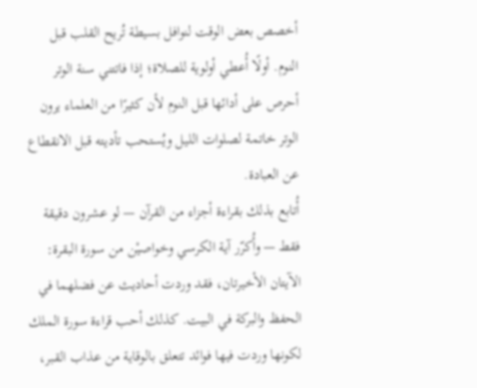أخصص بعض الوقت لنوافل بسيطة تُريح القلب قبل النوم. أولًا أُعطي أولوية للصلاة؛ إذا فاتتني سنة الوتر أحرص على أدائها قبل النوم لأن كثيرًا من العلماء يرون الوتر خاتمة لصلوات الليل ويُستحب تأديته قبل الانقطاع عن العبادة.
أُتابع بذلك بقراءة أجزاء من القرآن — لو عشرون دقيقة فقط — وأُكرّر آية الكرسي وخواصيْن من سورة البقرة: الآيتان الأخيرتان، فقد وردت أحاديث عن فضلهما في الحفظ والبركة في البيت. كذلك أحب قراءة سورة الملك لكونها وردت فيها فوائد تتعلق بالوقاية من عذاب القبر،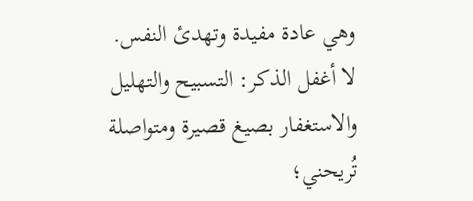وهي عادة مفيدة وتهدئ النفس.
لا أغفل الذكر: التسبيح والتهليل والاستغفار بصيغ قصيرة ومتواصلة تُريحني؛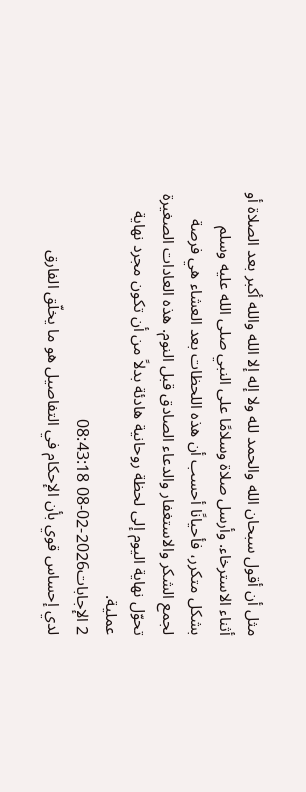مثل أن أقول سبحان الله والحمد لله ولا إله إلا الله والله أكبر بعد الصلاة أو أثناء الاسترخاء. وأرسل صلاة وسلامًا على النبي صلى الله عليه وسلم بشكل متكرر، فأحيانًا أحسب أن هذه اللحظات بعد العشاء هي فرصة لجمع الشكر والاستغفار والدعاء الصادق قبل النوم. هذه العادات الصغيرة تحوّل نهاية اليوم إلى لحظة روحانية هادئة بدلاً من أن تكون مجرد نهاية عملية.
2 الإجابات2026-02-08 08:43:18
لدي إحساس قوي بأن الإحكام في التفاصيل هو ما يخلّق الفارق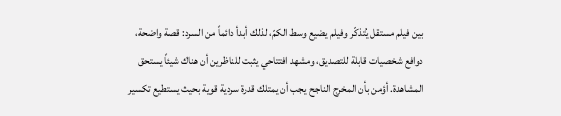بين فيلم مستقل يُتذكّر وفيلم يضيع وسط الكمّ، لذلك أبدأ دائماً من السرد: قصة واضحة، دوافع شخصيات قابلة للتصديق، ومشهد افتتاحي يثبت للناظرين أن هناك شيئاً يستحق المشاهدة. أؤمن بأن المخرج الناجح يجب أن يمتلك قدرة سردية قوية بحيث يستطيع تكسير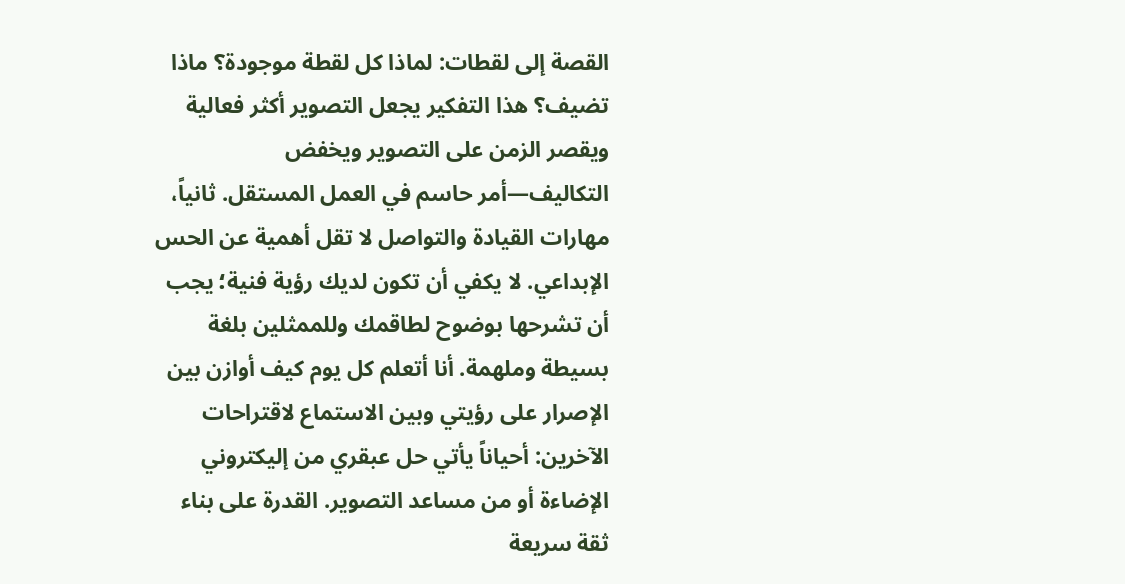القصة إلى لقطات: لماذا كل لقطة موجودة؟ ماذا تضيف؟ هذا التفكير يجعل التصوير أكثر فعالية ويقصر الزمن على التصوير ويخفض التكاليف—أمر حاسم في العمل المستقل. ثانياً، مهارات القيادة والتواصل لا تقل أهمية عن الحس الإبداعي. لا يكفي أن تكون لديك رؤية فنية؛ يجب أن تشرحها بوضوح لطاقمك وللممثلين بلغة بسيطة وملهمة. أنا أتعلم كل يوم كيف أوازن بين الإصرار على رؤيتي وبين الاستماع لاقتراحات الآخرين: أحياناً يأتي حل عبقري من إليكتروني الإضاءة أو من مساعد التصوير. القدرة على بناء ثقة سريعة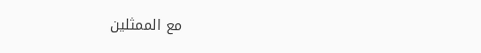مع الممثلين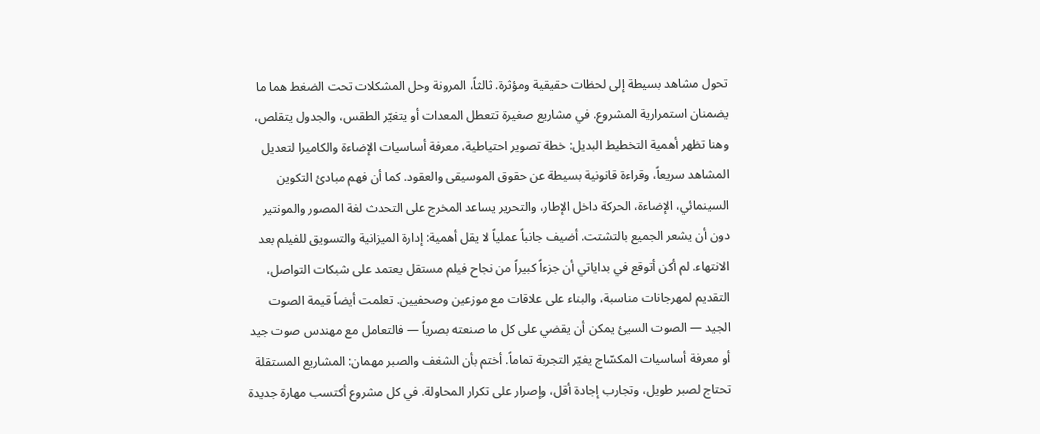تحول مشاهد بسيطة إلى لحظات حقيقية ومؤثرة. ثالثاً، المرونة وحل المشكلات تحت الضغط هما ما يضمنان استمرارية المشروع. في مشاريع صغيرة تتعطل المعدات أو يتغيّر الطقس، والجدول يتقلص، وهنا تظهر أهمية التخطيط البديل: خطة تصوير احتياطية، معرفة أساسيات الإضاءة والكاميرا لتعديل المشاهد سريعاً، وقراءة قانونية بسيطة عن حقوق الموسيقى والعقود. كما أن فهم مبادئ التكوين السينمائي، الإضاءة، الحركة داخل الإطار، والتحرير يساعد المخرج على التحدث لغة المصور والمونتير دون أن يشعر الجميع بالتشتت. أضيف جانباً عملياً لا يقل أهمية: إدارة الميزانية والتسويق للفيلم بعد الانتهاء. لم أكن أتوقع في بداياتي أن جزءاً كبيراً من نجاح فيلم مستقل يعتمد على شبكات التواصل، التقديم لمهرجانات مناسبة، والبناء على علاقات مع موزعين وصحفيين. تعلمت أيضاً قيمة الصوت الجيد — الصوت السيئ يمكن أن يقضي على كل ما صنعته بصرياً — فالتعامل مع مهندس صوت جيد أو معرفة أساسيات المكسّاج يغيّر التجربة تماماً. أختم بأن الشغف والصبر مهمان: المشاريع المستقلة تحتاج لصبر طويل، وتجارب إجادة أقل، وإصرار على تكرار المحاولة. في كل مشروع أكتسب مهارة جديدة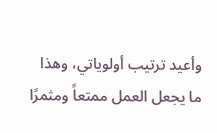وأعيد ترتيب أولوياتي، وهذا ما يجعل العمل ممتعاً ومثمرًا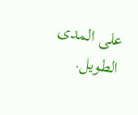على المدى الطويل.